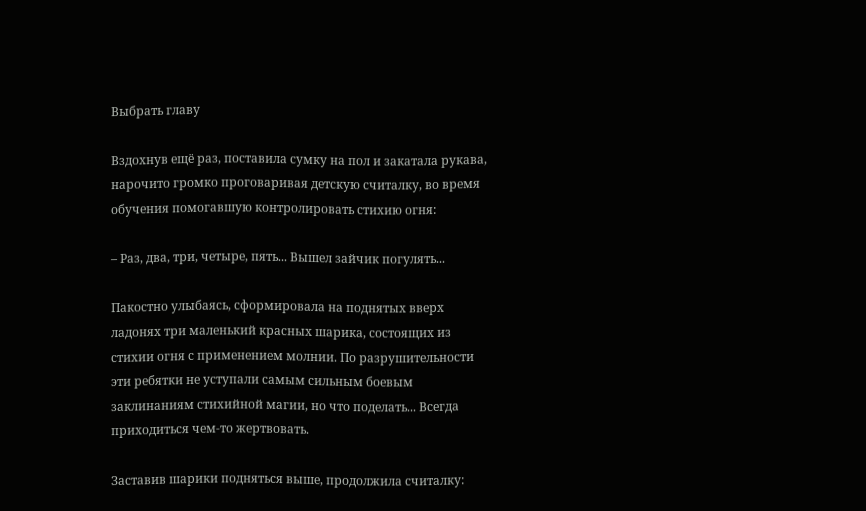Выбрать главу

Вздохнув ещё раз, поставила сумку на пол и закатала рукава, нарочито громко проговаривая детскую считалку, во время обучения помогавшую контролировать стихию огня:

– Раз, два, три, четыре, пять... Вышел зайчик погулять...

Пакостно улыбаясь, сформировала на поднятых вверх ладонях три маленький красных шарика, состоящих из стихии огня с применением молнии. По разрушительности эти ребятки не уступали самым сильным боевым заклинаниям стихийной магии, но что поделать... Всегда приходиться чем-то жертвовать.

Заставив шарики подняться выше, продолжила считалку: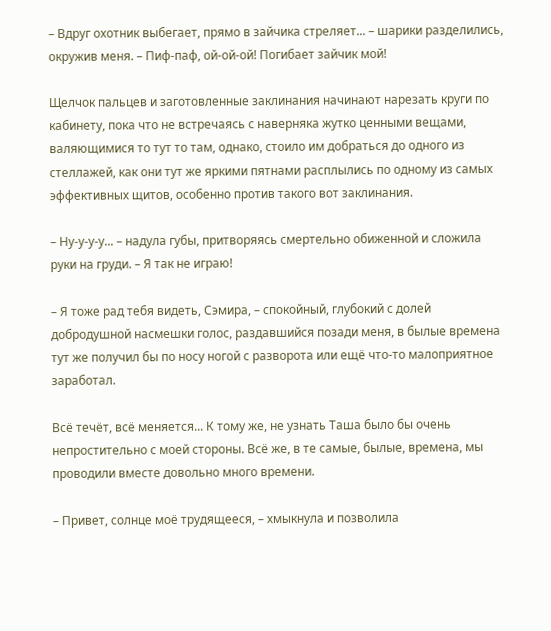– Вдруг охотник выбегает, прямо в зайчика стреляет... – шарики разделились, окружив меня. – Пиф-паф, ой-ой-ой! Погибает зайчик мой!

Щелчок пальцев и заготовленные заклинания начинают нарезать круги по кабинету, пока что не встречаясь с наверняка жутко ценными вещами, валяющимися то тут то там, однако, стоило им добраться до одного из стеллажей, как они тут же яркими пятнами расплылись по одному из самых эффективных щитов, особенно против такого вот заклинания.

– Ну-у-у-у... – надула губы, притворяясь смертельно обиженной и сложила руки на груди. – Я так не играю!

– Я тоже рад тебя видеть, Сэмира, – спокойный, глубокий с долей добродушной насмешки голос, раздавшийся позади меня, в былые времена тут же получил бы по носу ногой с разворота или ещё что-то малоприятное заработал.

Всё течёт, всё меняется... К тому же, не узнать Таша было бы очень непростительно с моей стороны. Всё же, в те самые, былые, времена, мы проводили вместе довольно много времени.

– Привет, солнце моё трудящееся, – хмыкнула и позволила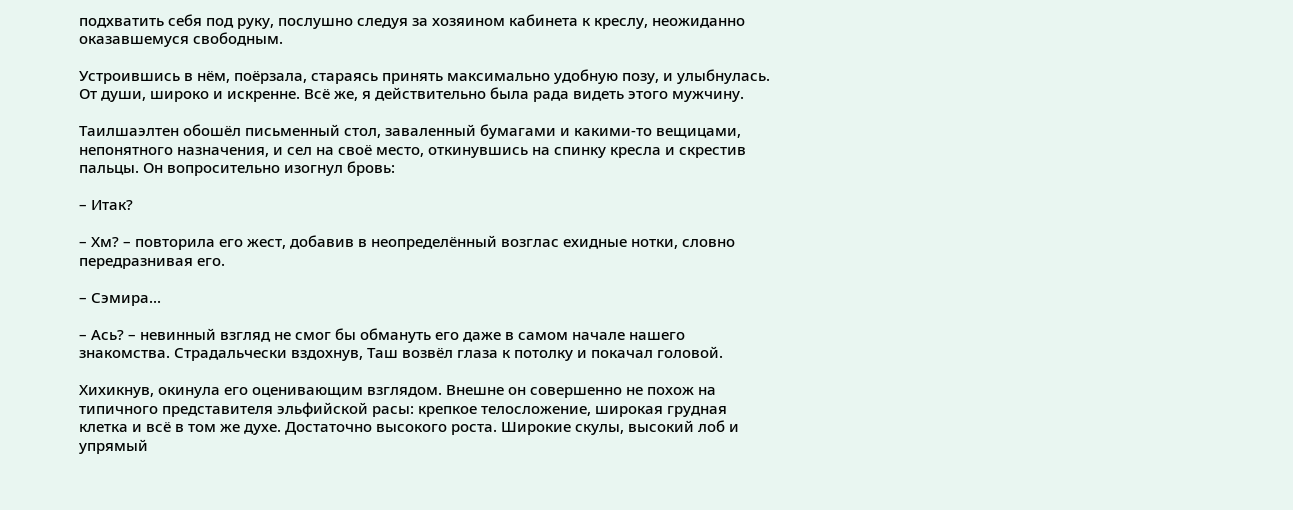подхватить себя под руку, послушно следуя за хозяином кабинета к креслу, неожиданно оказавшемуся свободным.

Устроившись в нём, поёрзала, стараясь принять максимально удобную позу, и улыбнулась. От души, широко и искренне. Всё же, я действительно была рада видеть этого мужчину.

Таилшаэлтен обошёл письменный стол, заваленный бумагами и какими-то вещицами, непонятного назначения, и сел на своё место, откинувшись на спинку кресла и скрестив пальцы. Он вопросительно изогнул бровь:

– Итак?

– Хм? – повторила его жест, добавив в неопределённый возглас ехидные нотки, словно передразнивая его.

– Сэмира...

– Ась? – невинный взгляд не смог бы обмануть его даже в самом начале нашего знакомства. Страдальчески вздохнув, Таш возвёл глаза к потолку и покачал головой.

Хихикнув, окинула его оценивающим взглядом. Внешне он совершенно не похож на типичного представителя эльфийской расы: крепкое телосложение, широкая грудная клетка и всё в том же духе. Достаточно высокого роста. Широкие скулы, высокий лоб и упрямый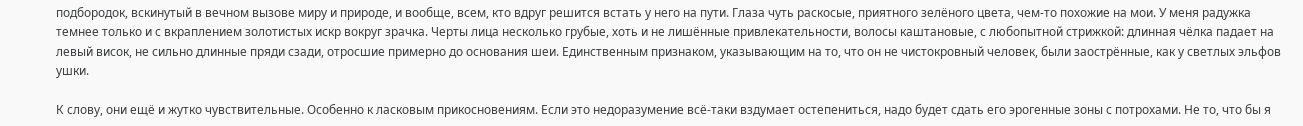подбородок, вскинутый в вечном вызове миру и природе, и вообще, всем, кто вдруг решится встать у него на пути. Глаза чуть раскосые, приятного зелёного цвета, чем-то похожие на мои. У меня радужка темнее только и с вкраплением золотистых искр вокруг зрачка. Черты лица несколько грубые, хоть и не лишённые привлекательности, волосы каштановые, с любопытной стрижкой: длинная чёлка падает на левый висок, не сильно длинные пряди сзади, отросшие примерно до основания шеи. Единственным признаком, указывающим на то, что он не чистокровный человек, были заострённые, как у светлых эльфов ушки.

К слову, они ещё и жутко чувствительные. Особенно к ласковым прикосновениям. Если это недоразумение всё-таки вздумает остепениться, надо будет сдать его эрогенные зоны с потрохами. Не то, что бы я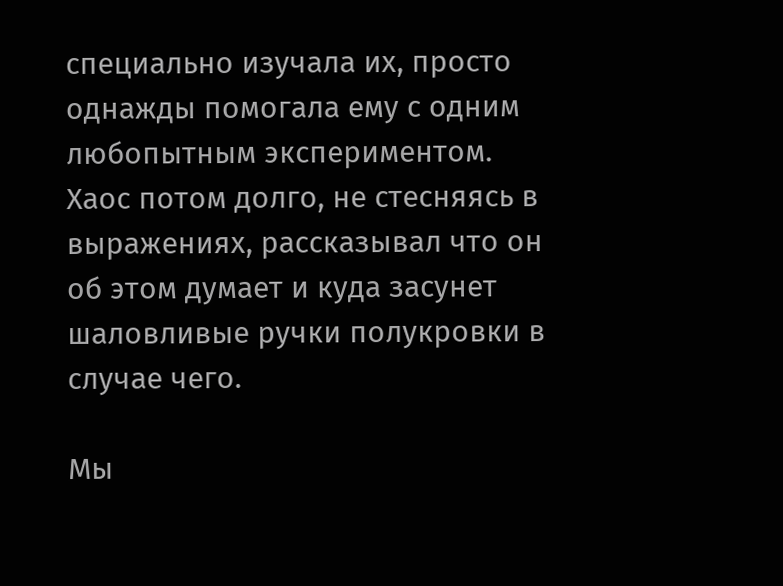специально изучала их, просто однажды помогала ему с одним любопытным экспериментом. Хаос потом долго, не стесняясь в выражениях, рассказывал что он об этом думает и куда засунет шаловливые ручки полукровки в случае чего.

Мы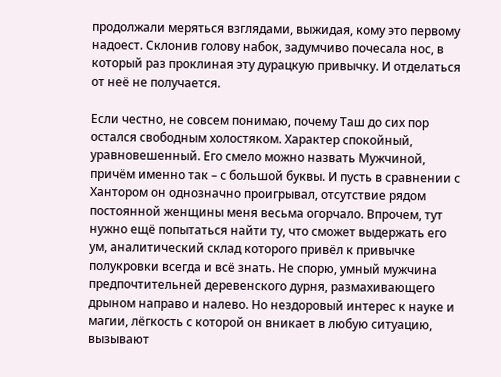продолжали меряться взглядами, выжидая, кому это первому надоест. Склонив голову набок, задумчиво почесала нос, в который раз проклиная эту дурацкую привычку. И отделаться от неё не получается.

Если честно, не совсем понимаю, почему Таш до сих пор остался свободным холостяком. Характер спокойный, уравновешенный. Его смело можно назвать Мужчиной, причём именно так – с большой буквы. И пусть в сравнении с Хантором он однозначно проигрывал, отсутствие рядом постоянной женщины меня весьма огорчало. Впрочем, тут нужно ещё попытаться найти ту, что сможет выдержать его ум, аналитический склад которого привёл к привычке полукровки всегда и всё знать. Не спорю, умный мужчина предпочтительней деревенского дурня, размахивающего дрыном направо и налево. Но нездоровый интерес к науке и магии, лёгкость с которой он вникает в любую ситуацию, вызывают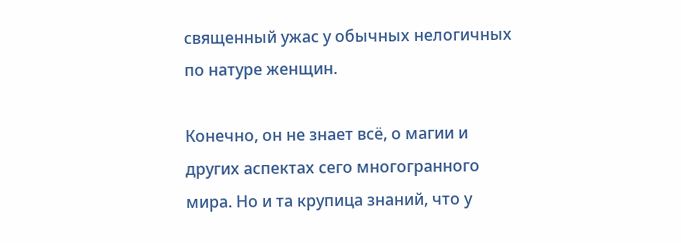священный ужас у обычных нелогичных по натуре женщин.

Конечно, он не знает всё, о магии и других аспектах сего многогранного мира. Но и та крупица знаний, что у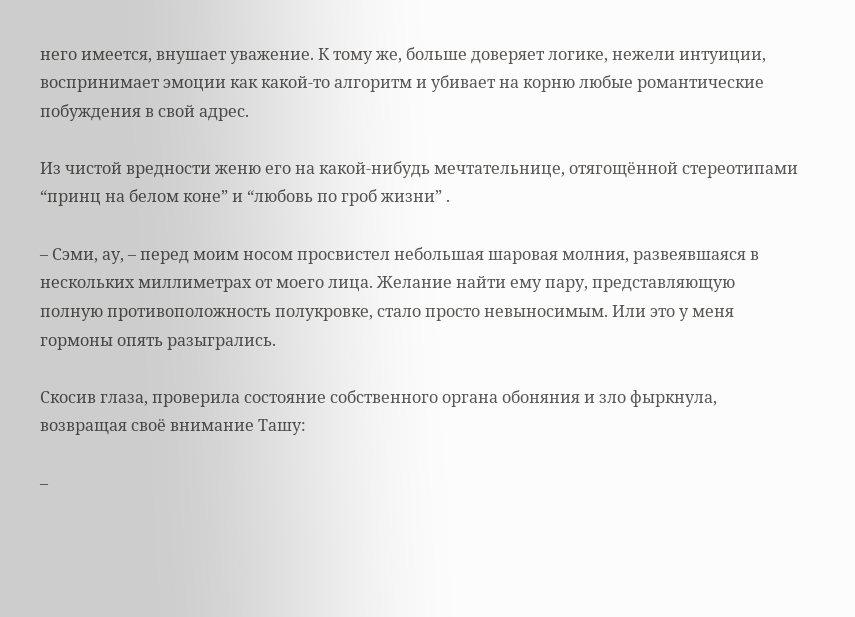него имеется, внушает уважение. К тому же, больше доверяет логике, нежели интуиции, воспринимает эмоции как какой-то алгоритм и убивает на корню любые романтические побуждения в свой адрес.

Из чистой вредности женю его на какой-нибудь мечтательнице, отягощённой стереотипами “принц на белом коне” и “любовь по гроб жизни” .

– Сэми, ау, – перед моим носом просвистел небольшая шаровая молния, развеявшаяся в нескольких миллиметрах от моего лица. Желание найти ему пару, представляющую полную противоположность полукровке, стало просто невыносимым. Или это у меня гормоны опять разыгрались.

Скосив глаза, проверила состояние собственного органа обоняния и зло фыркнула, возвращая своё внимание Ташу:

–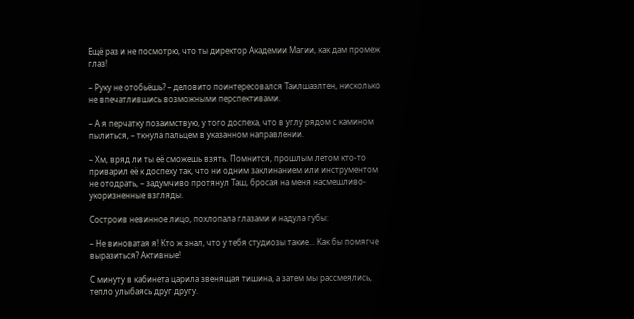Ещё раз и не посмотрю, что ты директор Академии Магии, как дам промеж глаз!

– Руку не отобьёшь? – деловито поинтересовался Таилшаэлтен, нисколько не впечатлившись возможными перспективами.

– А я перчатку позаимствую, у того доспеха, что в углу рядом с камином пылиться, – ткнула пальцем в указанном направлении.

– Хм, вряд ли ты её сможешь взять. Помнится, прошлым летом кто-то приварил её к доспеху так, что ни одним заклинанием или инструментом не отодрать, – задумчиво протянул Таш, бросая на меня насмешливо-укоризненные взгляды.

Состроив невинное лицо, похлопала глазами и надула губы:

– Не виноватая я! Кто ж знал, что у тебя студиозы такие... Как бы помягче выразиться? Активные!

С минуту в кабинета царила звенящая тишина, а затем мы рассмеялись, тепло улыбаясь друг другу.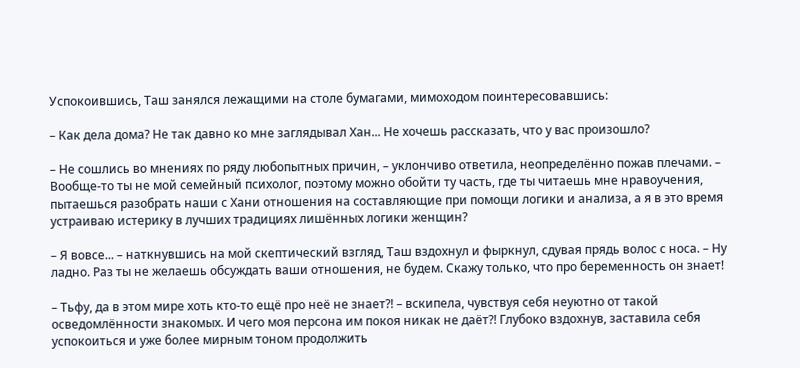Успокоившись, Таш занялся лежащими на столе бумагами, мимоходом поинтересовавшись:

– Как дела дома? Не так давно ко мне заглядывал Хан... Не хочешь рассказать, что у вас произошло?

– Не сошлись во мнениях по ряду любопытных причин, – уклончиво ответила, неопределённо пожав плечами. – Вообще-то ты не мой семейный психолог, поэтому можно обойти ту часть, где ты читаешь мне нравоучения, пытаешься разобрать наши с Хани отношения на составляющие при помощи логики и анализа, а я в это время устраиваю истерику в лучших традициях лишённых логики женщин?

– Я вовсе... – наткнувшись на мой скептический взгляд, Таш вздохнул и фыркнул, сдувая прядь волос с носа. – Ну ладно. Раз ты не желаешь обсуждать ваши отношения, не будем. Скажу только, что про беременность он знает!

– Тьфу, да в этом мире хоть кто-то ещё про неё не знает?! – вскипела, чувствуя себя неуютно от такой осведомлённости знакомых. И чего моя персона им покоя никак не даёт?! Глубоко вздохнув, заставила себя успокоиться и уже более мирным тоном продолжить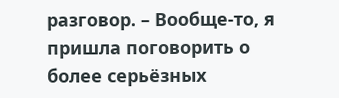разговор. – Вообще-то, я пришла поговорить о более серьёзных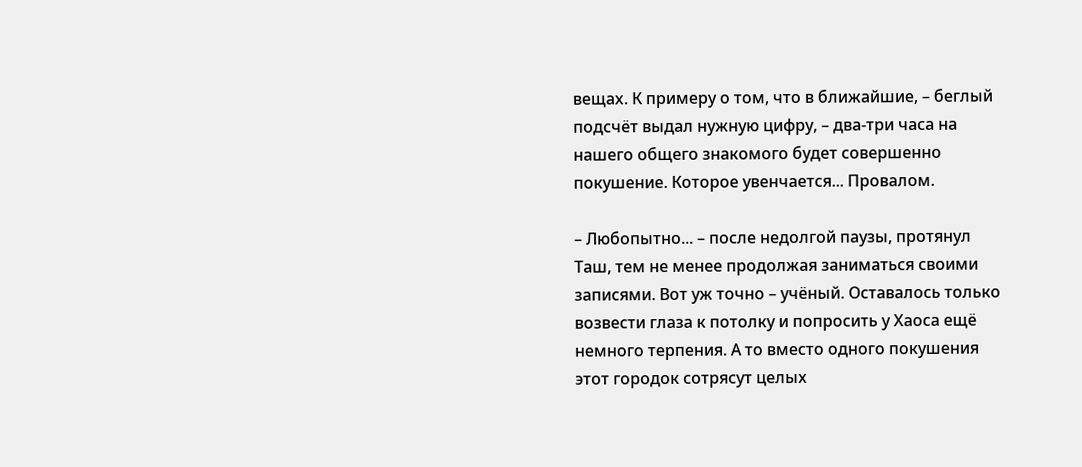вещах. К примеру о том, что в ближайшие, – беглый подсчёт выдал нужную цифру, – два-три часа на нашего общего знакомого будет совершенно покушение. Которое увенчается... Провалом.

– Любопытно... – после недолгой паузы, протянул Таш, тем не менее продолжая заниматься своими записями. Вот уж точно – учёный. Оставалось только возвести глаза к потолку и попросить у Хаоса ещё немного терпения. А то вместо одного покушения этот городок сотрясут целых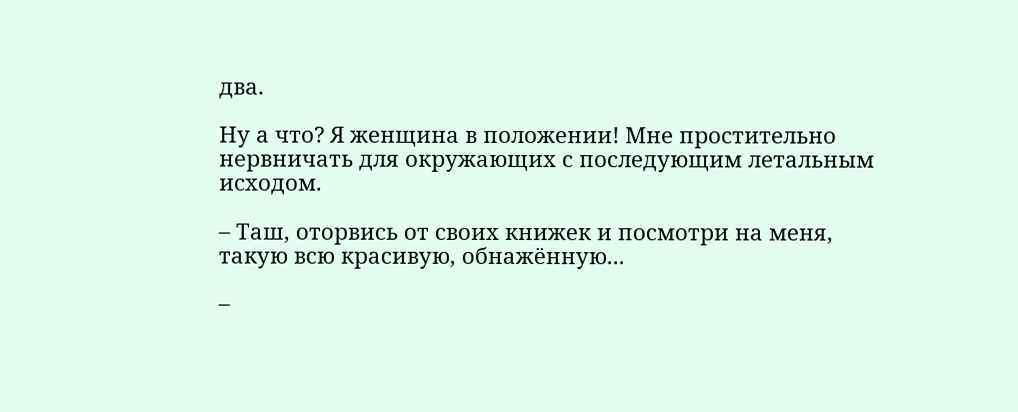два.

Ну а что? Я женщина в положении! Мне простительно нервничать для окружающих с последующим летальным исходом.

– Таш, оторвись от своих книжек и посмотри на меня, такую всю красивую, обнажённую...

–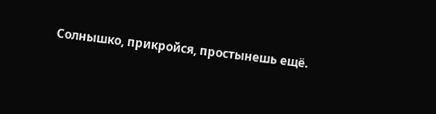Солнышко, прикройся, простынешь ещё.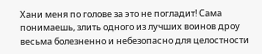Хани меня по голове за это не погладит! Сама понимаешь, злить одного из лучших воинов дроу весьма болезненно и небезопасно для целостности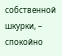собственной шкурки, – спокойно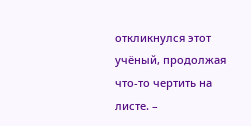откликнулся этот учёный, продолжая что-то чертить на листе. –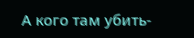А кого там убить-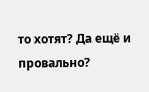то хотят? Да ещё и провально?